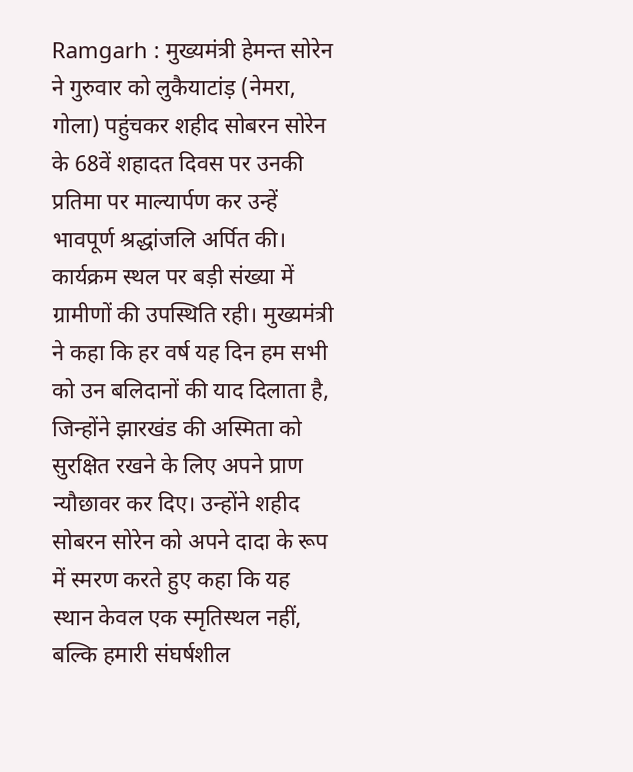Ramgarh : मुख्यमंत्री हेमन्त सोरेन ने गुरुवार को लुकैयाटांड़ (नेमरा, गोला) पहुंचकर शहीद सोबरन सोरेन के 68वें शहादत दिवस पर उनकी प्रतिमा पर माल्यार्पण कर उन्हें भावपूर्ण श्रद्धांजलि अर्पित की। कार्यक्रम स्थल पर बड़ी संख्या में ग्रामीणों की उपस्थिति रही। मुख्यमंत्री ने कहा कि हर वर्ष यह दिन हम सभी को उन बलिदानों की याद दिलाता है, जिन्होंने झारखंड की अस्मिता को सुरक्षित रखने के लिए अपने प्राण न्यौछावर कर दिए। उन्होंने शहीद सोबरन सोरेन को अपने दादा के रूप में स्मरण करते हुए कहा कि यह स्थान केवल एक स्मृतिस्थल नहीं, बल्कि हमारी संघर्षशील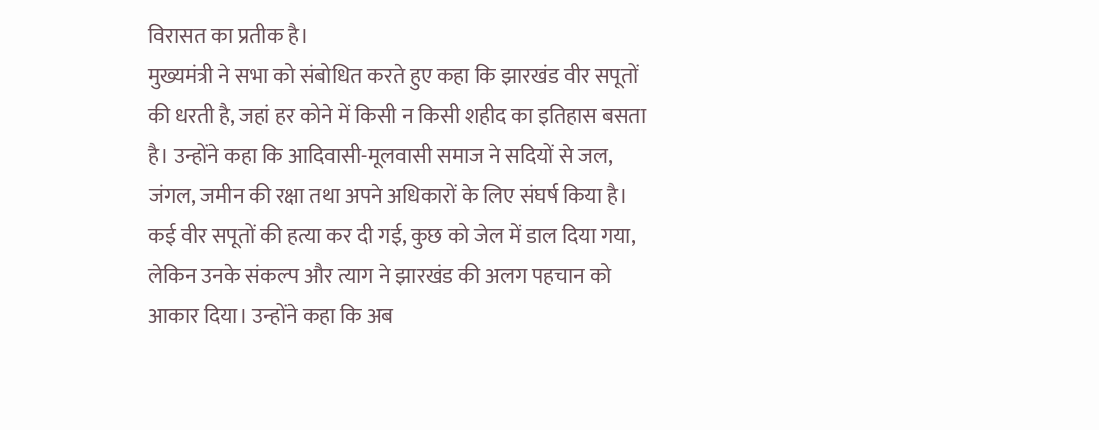विरासत का प्रतीक है।
मुख्यमंत्री ने सभा को संबोधित करते हुए कहा कि झारखंड वीर सपूतों की धरती है, जहां हर कोने में किसी न किसी शहीद का इतिहास बसता है। उन्होंने कहा कि आदिवासी-मूलवासी समाज ने सदियों से जल, जंगल, जमीन की रक्षा तथा अपने अधिकारों के लिए संघर्ष किया है। कई वीर सपूतों की हत्या कर दी गई, कुछ को जेल में डाल दिया गया, लेकिन उनके संकल्प और त्याग ने झारखंड की अलग पहचान को आकार दिया। उन्होंने कहा कि अब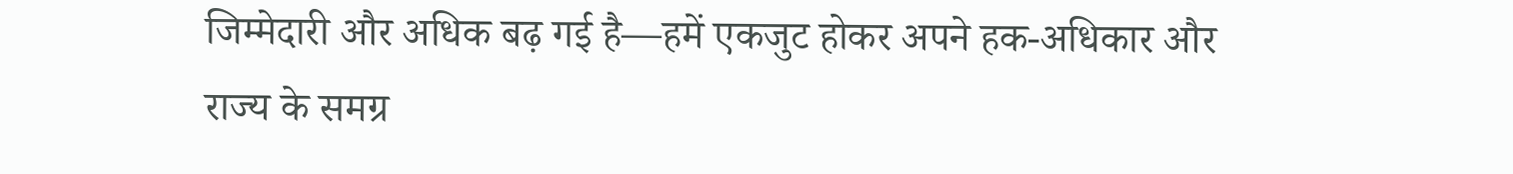जिम्मेदारी और अधिक बढ़ गई है—हमें एकजुट होकर अपने हक-अधिकार और राज्य के समग्र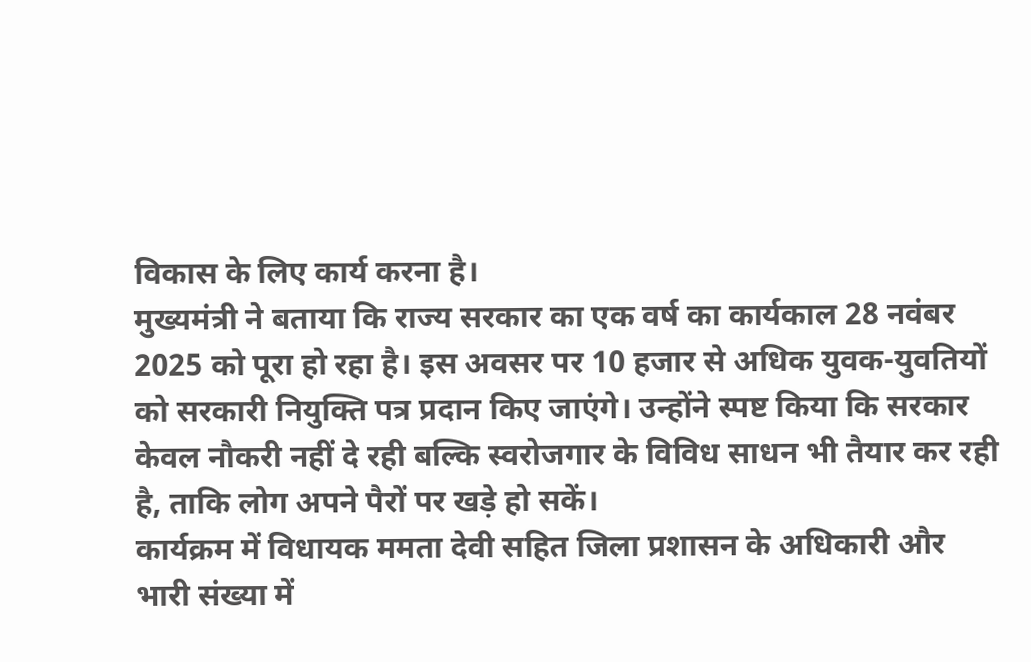विकास के लिए कार्य करना है।
मुख्यमंत्री ने बताया कि राज्य सरकार का एक वर्ष का कार्यकाल 28 नवंबर 2025 को पूरा हो रहा है। इस अवसर पर 10 हजार से अधिक युवक-युवतियों को सरकारी नियुक्ति पत्र प्रदान किए जाएंगे। उन्होंने स्पष्ट किया कि सरकार केवल नौकरी नहीं दे रही बल्कि स्वरोजगार के विविध साधन भी तैयार कर रही है, ताकि लोग अपने पैरों पर खड़े हो सकें।
कार्यक्रम में विधायक ममता देवी सहित जिला प्रशासन के अधिकारी और भारी संख्या में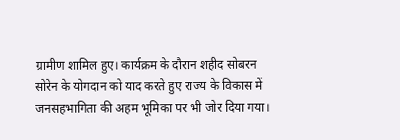ग्रामीण शामिल हुए। कार्यक्रम के दौरान शहीद सोबरन सोरेन के योगदान को याद करते हुए राज्य के विकास में जनसहभागिता की अहम भूमिका पर भी जोर दिया गया।